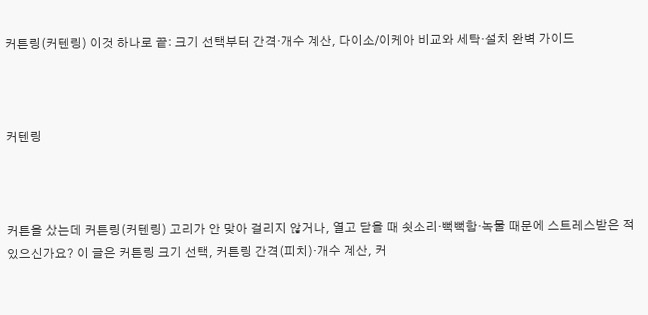커튼링(커텐링) 이것 하나로 끝: 크기 선택부터 간격·개수 계산, 다이소/이케아 비교와 세탁·설치 완벽 가이드



커텐링



커튼을 샀는데 커튼링(커텐링) 고리가 안 맞아 걸리지 않거나, 열고 닫을 때 쇳소리·뻑뻑함·녹물 때문에 스트레스받은 적 있으신가요? 이 글은 커튼링 크기 선택, 커튼링 간격(피치)·개수 계산, 커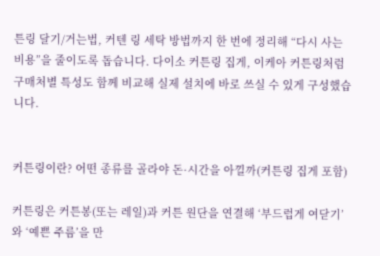튼링 달기/거는법, 커텐 링 세탁 방법까지 한 번에 정리해 “다시 사는 비용”을 줄이도록 돕습니다. 다이소 커튼링 집게, 이케아 커튼링처럼 구매처별 특성도 함께 비교해 실제 설치에 바로 쓰실 수 있게 구성했습니다.


커튼링이란? 어떤 종류를 골라야 돈·시간을 아낄까(커튼링 집게 포함)

커튼링은 커튼봉(또는 레일)과 커튼 원단을 연결해 ‘부드럽게 여닫기’와 ‘예쁜 주름’을 만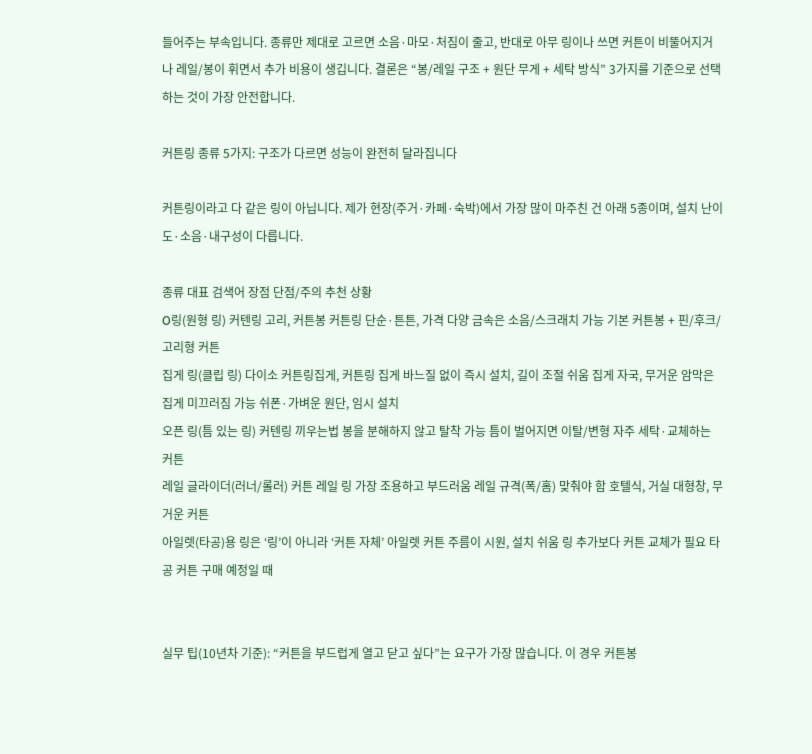들어주는 부속입니다. 종류만 제대로 고르면 소음·마모·처짐이 줄고, 반대로 아무 링이나 쓰면 커튼이 비뚤어지거나 레일/봉이 휘면서 추가 비용이 생깁니다. 결론은 “봉/레일 구조 + 원단 무게 + 세탁 방식” 3가지를 기준으로 선택하는 것이 가장 안전합니다.

커튼링 종류 5가지: 구조가 다르면 성능이 완전히 달라집니다

커튼링이라고 다 같은 링이 아닙니다. 제가 현장(주거·카페·숙박)에서 가장 많이 마주친 건 아래 5종이며, 설치 난이도·소음·내구성이 다릅니다.

종류 대표 검색어 장점 단점/주의 추천 상황
O링(원형 링) 커텐링 고리, 커튼봉 커튼링 단순·튼튼, 가격 다양 금속은 소음/스크래치 가능 기본 커튼봉 + 핀/후크/고리형 커튼
집게 링(클립 링) 다이소 커튼링집게, 커튼링 집게 바느질 없이 즉시 설치, 길이 조절 쉬움 집게 자국, 무거운 암막은 집게 미끄러짐 가능 쉬폰·가벼운 원단, 임시 설치
오픈 링(틈 있는 링) 커텐링 끼우는법 봉을 분해하지 않고 탈착 가능 틈이 벌어지면 이탈/변형 자주 세탁·교체하는 커튼
레일 글라이더(러너/롤러) 커튼 레일 링 가장 조용하고 부드러움 레일 규격(폭/홈) 맞춰야 함 호텔식, 거실 대형창, 무거운 커튼
아일렛(타공)용 링은 ‘링’이 아니라 ‘커튼 자체’ 아일렛 커튼 주름이 시원, 설치 쉬움 링 추가보다 커튼 교체가 필요 타공 커튼 구매 예정일 때


실무 팁(10년차 기준): “커튼을 부드럽게 열고 닫고 싶다”는 요구가 가장 많습니다. 이 경우 커튼봉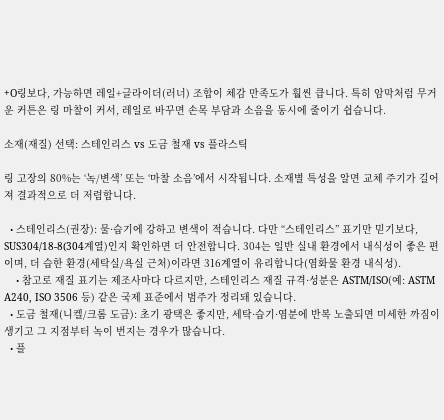+O링보다, 가능하면 레일+글라이더(러너) 조합이 체감 만족도가 훨씬 큽니다. 특히 암막처럼 무거운 커튼은 링 마찰이 커서, 레일로 바꾸면 손목 부담과 소음을 동시에 줄이기 쉽습니다.

소재(재질) 선택: 스테인리스 vs 도금 철재 vs 플라스틱

링 고장의 80%는 ‘녹/변색’ 또는 ‘마찰 소음’에서 시작됩니다. 소재별 특성을 알면 교체 주기가 길어져 결과적으로 더 저렴합니다.

  • 스테인리스(권장): 물·습기에 강하고 변색이 적습니다. 다만 “스테인리스” 표기만 믿기보다, SUS304/18-8(304계열)인지 확인하면 더 안전합니다. 304는 일반 실내 환경에서 내식성이 좋은 편이며, 더 습한 환경(세탁실/욕실 근처)이라면 316계열이 유리합니다(염화물 환경 내식성).
    • 참고로 재질 표기는 제조사마다 다르지만, 스테인리스 재질 규격·성분은 ASTM/ISO(예: ASTM A240, ISO 3506 등) 같은 국제 표준에서 범주가 정리돼 있습니다.
  • 도금 철재(니켈/크롬 도금): 초기 광택은 좋지만, 세탁·습기·염분에 반복 노출되면 미세한 까짐이 생기고 그 지점부터 녹이 번지는 경우가 많습니다.
  • 플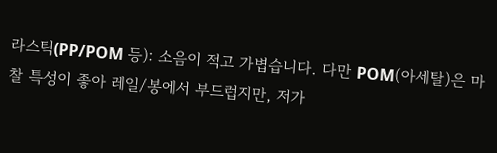라스틱(PP/POM 등): 소음이 적고 가볍습니다. 다만 POM(아세탈)은 마찰 특성이 좋아 레일/봉에서 부드럽지만, 저가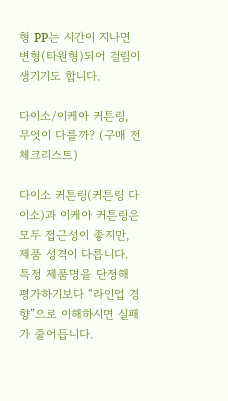형 PP는 시간이 지나면 변형(타원형)되어 걸림이 생기기도 합니다.

다이소/이케아 커튼링, 무엇이 다를까? (구매 전 체크리스트)

다이소 커튼링(커튼링 다이소)과 이케아 커튼링은 모두 접근성이 좋지만, 제품 성격이 다릅니다. 특정 제품명을 단정해 평가하기보다 “라인업 경향”으로 이해하시면 실패가 줄어듭니다.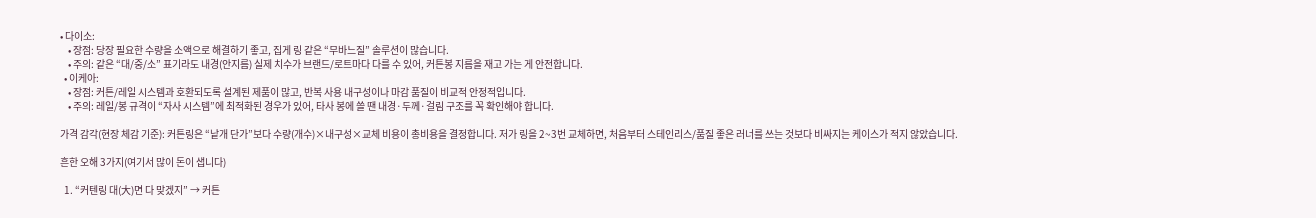• 다이소:
    • 장점: 당장 필요한 수량을 소액으로 해결하기 좋고, 집게 링 같은 “무바느질” 솔루션이 많습니다.
    • 주의: 같은 “대/중/소” 표기라도 내경(안지름) 실제 치수가 브랜드/로트마다 다를 수 있어, 커튼봉 지름을 재고 가는 게 안전합니다.
  • 이케아:
    • 장점: 커튼/레일 시스템과 호환되도록 설계된 제품이 많고, 반복 사용 내구성이나 마감 품질이 비교적 안정적입니다.
    • 주의: 레일/봉 규격이 “자사 시스템”에 최적화된 경우가 있어, 타사 봉에 쓸 땐 내경·두께·걸림 구조를 꼭 확인해야 합니다.

가격 감각(현장 체감 기준): 커튼링은 “낱개 단가”보다 수량(개수)×내구성×교체 비용이 총비용을 결정합니다. 저가 링을 2~3번 교체하면, 처음부터 스테인리스/품질 좋은 러너를 쓰는 것보다 비싸지는 케이스가 적지 않았습니다.

흔한 오해 3가지(여기서 많이 돈이 샙니다)

  1. “커텐링 대(大)면 다 맞겠지” → 커튼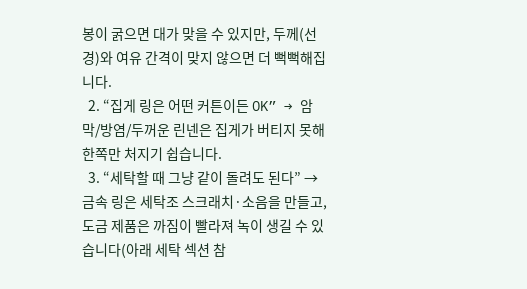봉이 굵으면 대가 맞을 수 있지만, 두께(선경)와 여유 간격이 맞지 않으면 더 뻑뻑해집니다.
  2. “집게 링은 어떤 커튼이든 OK” → 암막/방염/두꺼운 린넨은 집게가 버티지 못해 한쪽만 처지기 쉽습니다.
  3. “세탁할 때 그냥 같이 돌려도 된다” → 금속 링은 세탁조 스크래치·소음을 만들고, 도금 제품은 까짐이 빨라져 녹이 생길 수 있습니다(아래 세탁 섹션 참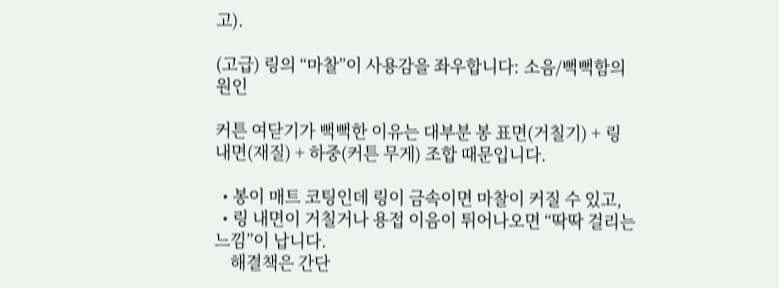고).

(고급) 링의 “마찰”이 사용감을 좌우합니다: 소음/뻑뻑함의 원인

커튼 여닫기가 뻑뻑한 이유는 대부분 봉 표면(거칠기) + 링 내면(재질) + 하중(커튼 무게) 조합 때문입니다.

  • 봉이 매트 코팅인데 링이 금속이면 마찰이 커질 수 있고,
  • 링 내면이 거칠거나 용접 이음이 튀어나오면 “딱딱 걸리는 느낌”이 납니다.
    해결책은 간단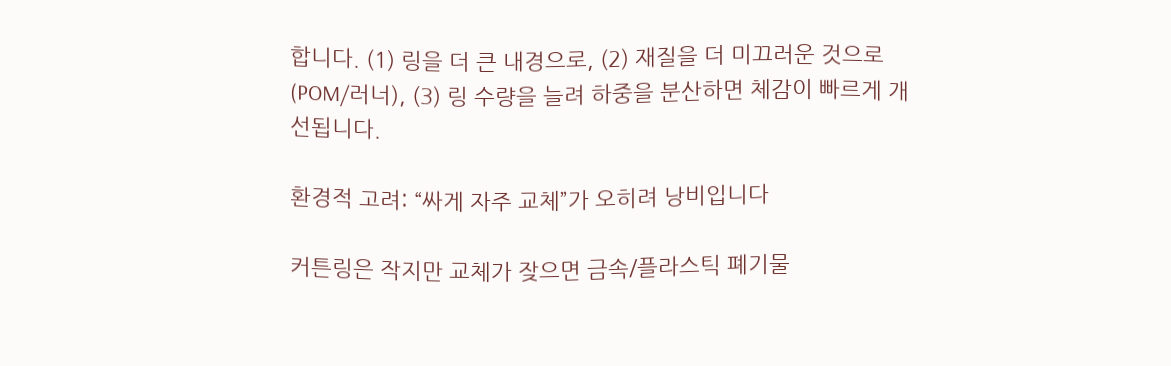합니다. (1) 링을 더 큰 내경으로, (2) 재질을 더 미끄러운 것으로(POM/러너), (3) 링 수량을 늘려 하중을 분산하면 체감이 빠르게 개선됩니다.

환경적 고려: “싸게 자주 교체”가 오히려 낭비입니다

커튼링은 작지만 교체가 잦으면 금속/플라스틱 폐기물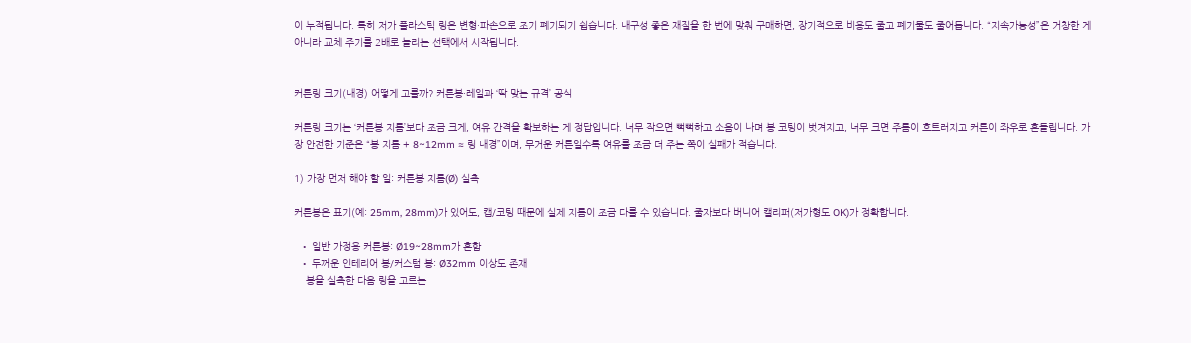이 누적됩니다. 특히 저가 플라스틱 링은 변형·파손으로 조기 폐기되기 쉽습니다. 내구성 좋은 재질을 한 번에 맞춰 구매하면, 장기적으로 비용도 줄고 폐기물도 줄어듭니다. “지속가능성”은 거창한 게 아니라 교체 주기를 2배로 늘리는 선택에서 시작됩니다.


커튼링 크기(내경) 어떻게 고를까? 커튼봉·레일과 ‘딱 맞는 규격’ 공식

커튼링 크기는 ‘커튼봉 지름’보다 조금 크게, 여유 간격을 확보하는 게 정답입니다. 너무 작으면 뻑뻑하고 소음이 나며 봉 코팅이 벗겨지고, 너무 크면 주름이 흐트러지고 커튼이 좌우로 흔들립니다. 가장 안전한 기준은 “봉 지름 + 8~12mm ≈ 링 내경”이며, 무거운 커튼일수록 여유를 조금 더 주는 쪽이 실패가 적습니다.

1) 가장 먼저 해야 할 일: 커튼봉 지름(Ø) 실측

커튼봉은 표기(예: 25mm, 28mm)가 있어도, 캡/코팅 때문에 실제 지름이 조금 다를 수 있습니다. 줄자보다 버니어 캘리퍼(저가형도 OK)가 정확합니다.

  • 일반 가정용 커튼봉: Ø19~28mm가 흔함
  • 두꺼운 인테리어 봉/커스텀 봉: Ø32mm 이상도 존재
    봉을 실측한 다음 링을 고르는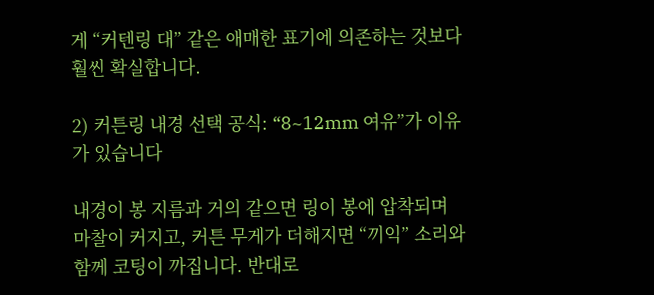게 “커텐링 대” 같은 애매한 표기에 의존하는 것보다 훨씬 확실합니다.

2) 커튼링 내경 선택 공식: “8~12mm 여유”가 이유가 있습니다

내경이 봉 지름과 거의 같으면 링이 봉에 압착되며 마찰이 커지고, 커튼 무게가 더해지면 “끼익” 소리와 함께 코팅이 까집니다. 반대로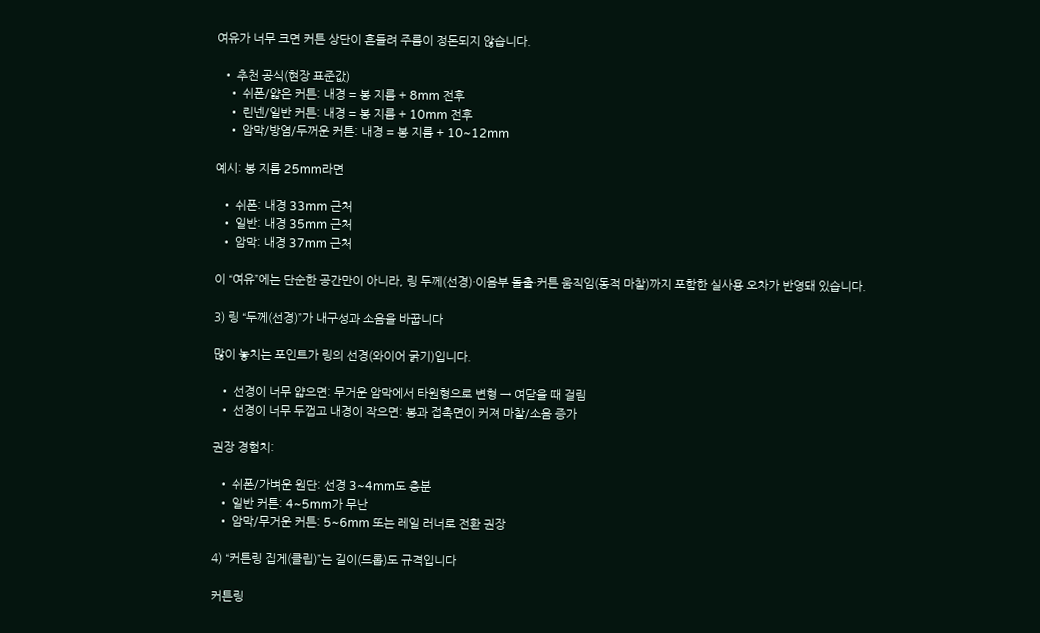여유가 너무 크면 커튼 상단이 흔들려 주름이 정돈되지 않습니다.

  • 추천 공식(현장 표준값)
    • 쉬폰/얇은 커튼: 내경 = 봉 지름 + 8mm 전후
    • 린넨/일반 커튼: 내경 = 봉 지름 + 10mm 전후
    • 암막/방염/두꺼운 커튼: 내경 = 봉 지름 + 10~12mm

예시: 봉 지름 25mm라면

  • 쉬폰: 내경 33mm 근처
  • 일반: 내경 35mm 근처
  • 암막: 내경 37mm 근처

이 “여유”에는 단순한 공간만이 아니라, 링 두께(선경)·이음부 돌출·커튼 움직임(동적 마찰)까지 포함한 실사용 오차가 반영돼 있습니다.

3) 링 “두께(선경)”가 내구성과 소음을 바꿉니다

많이 놓치는 포인트가 링의 선경(와이어 굵기)입니다.

  • 선경이 너무 얇으면: 무거운 암막에서 타원형으로 변형 → 여닫을 때 걸림
  • 선경이 너무 두껍고 내경이 작으면: 봉과 접촉면이 커져 마찰/소음 증가

권장 경험치:

  • 쉬폰/가벼운 원단: 선경 3~4mm도 충분
  • 일반 커튼: 4~5mm가 무난
  • 암막/무거운 커튼: 5~6mm 또는 레일 러너로 전환 권장

4) “커튼링 집게(클립)”는 길이(드롭)도 규격입니다

커튼링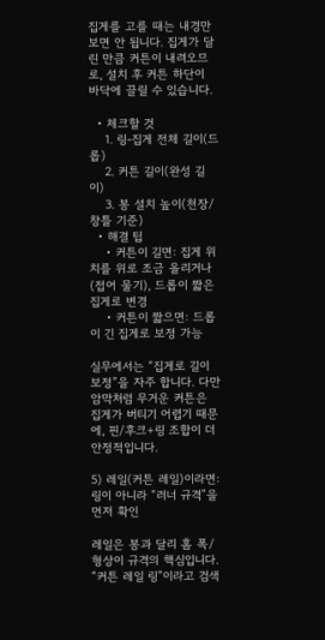집게를 고를 때는 내경만 보면 안 됩니다. 집게가 달린 만큼 커튼이 내려오므로, 설치 후 커튼 하단이 바닥에 끌릴 수 있습니다.

  • 체크할 것
    1. 링-집게 전체 길이(드롭)
    2. 커튼 길이(완성 길이)
    3. 봉 설치 높이(천장/창틀 기준)
  • 해결 팁
    • 커튼이 길면: 집게 위치를 위로 조금 올리거나(접어 물기), 드롭이 짧은 집게로 변경
    • 커튼이 짧으면: 드롭이 긴 집게로 보정 가능

실무에서는 “집게로 길이 보정”을 자주 합니다. 다만 암막처럼 무거운 커튼은 집게가 버티기 어렵기 때문에, 핀/후크+링 조합이 더 안정적입니다.

5) 레일(커튼 레일)이라면: 링이 아니라 “러너 규격”을 먼저 확인

레일은 봉과 달리 홈 폭/형상이 규격의 핵심입니다. “커튼 레일 링”이라고 검색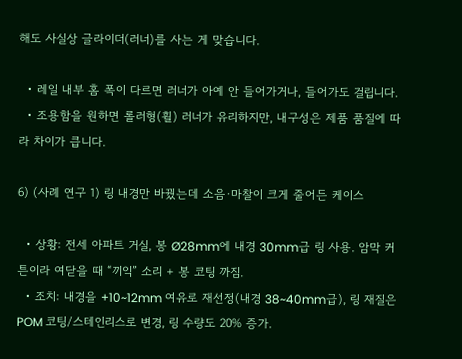해도 사실상 글라이더(러너)를 사는 게 맞습니다.

  • 레일 내부 홈 폭이 다르면 러너가 아예 안 들어가거나, 들어가도 걸립니다.
  • 조용함을 원하면 롤러형(휠) 러너가 유리하지만, 내구성은 제품 품질에 따라 차이가 큽니다.

6) (사례 연구 1) 링 내경만 바꿨는데 소음·마찰이 크게 줄어든 케이스

  • 상황: 전세 아파트 거실, 봉 Ø28mm에 내경 30mm급 링 사용. 암막 커튼이라 여닫을 때 “끼익” 소리 + 봉 코팅 까짐.
  • 조치: 내경을 +10~12mm 여유로 재선정(내경 38~40mm급), 링 재질은 POM 코팅/스테인리스로 변경, 링 수량도 20% 증가.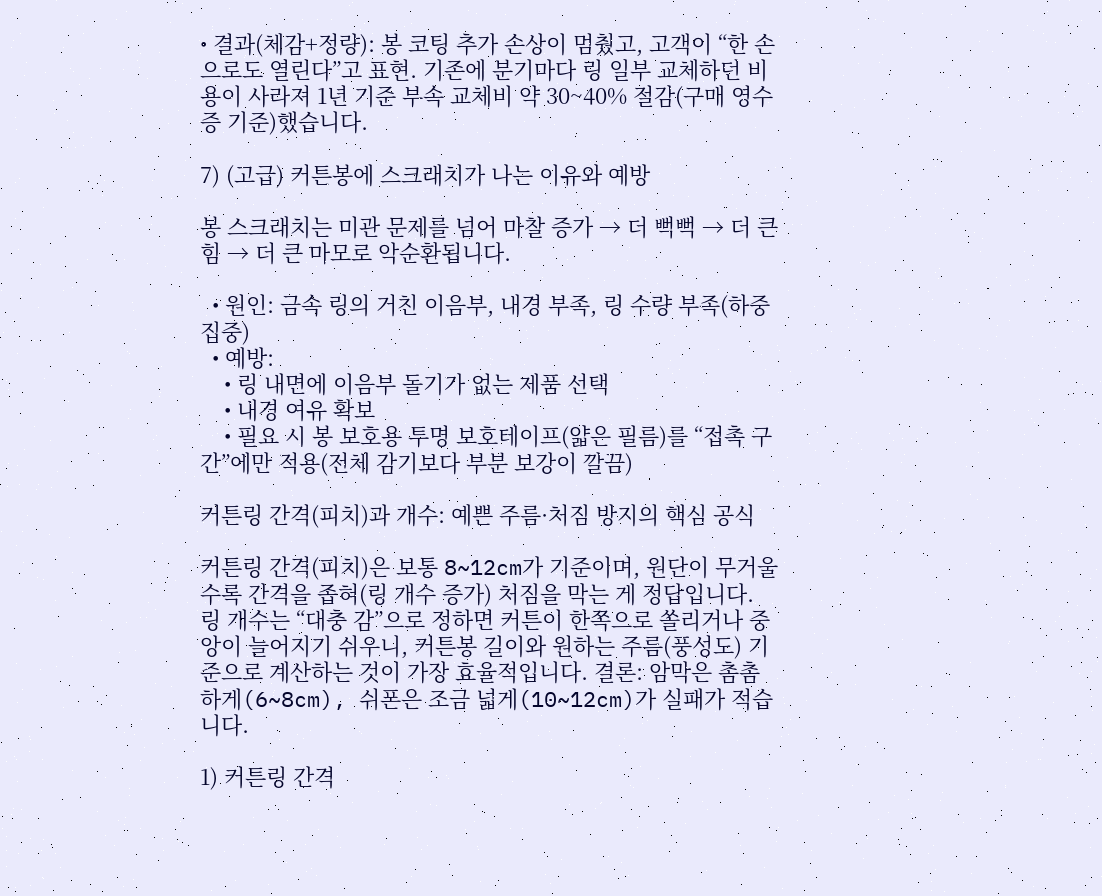• 결과(체감+정량): 봉 코팅 추가 손상이 멈췄고, 고객이 “한 손으로도 열린다”고 표현. 기존에 분기마다 링 일부 교체하던 비용이 사라져 1년 기준 부속 교체비 약 30~40% 절감(구매 영수증 기준)했습니다.

7) (고급) 커튼봉에 스크래치가 나는 이유와 예방

봉 스크래치는 미관 문제를 넘어 마찰 증가 → 더 뻑뻑 → 더 큰 힘 → 더 큰 마모로 악순환됩니다.

  • 원인: 금속 링의 거친 이음부, 내경 부족, 링 수량 부족(하중 집중)
  • 예방:
    • 링 내면에 이음부 돌기가 없는 제품 선택
    • 내경 여유 확보
    • 필요 시 봉 보호용 투명 보호테이프(얇은 필름)를 “접촉 구간”에만 적용(전체 감기보다 부분 보강이 깔끔)

커튼링 간격(피치)과 개수: 예쁜 주름·처짐 방지의 핵심 공식

커튼링 간격(피치)은 보통 8~12cm가 기준이며, 원단이 무거울수록 간격을 좁혀(링 개수 증가) 처짐을 막는 게 정답입니다. 링 개수는 “대충 감”으로 정하면 커튼이 한쪽으로 쏠리거나 중앙이 늘어지기 쉬우니, 커튼봉 길이와 원하는 주름(풍성도) 기준으로 계산하는 것이 가장 효율적입니다. 결론: 암막은 촘촘하게(6~8cm), 쉬폰은 조금 넓게(10~12cm)가 실패가 적습니다.

1) 커튼링 간격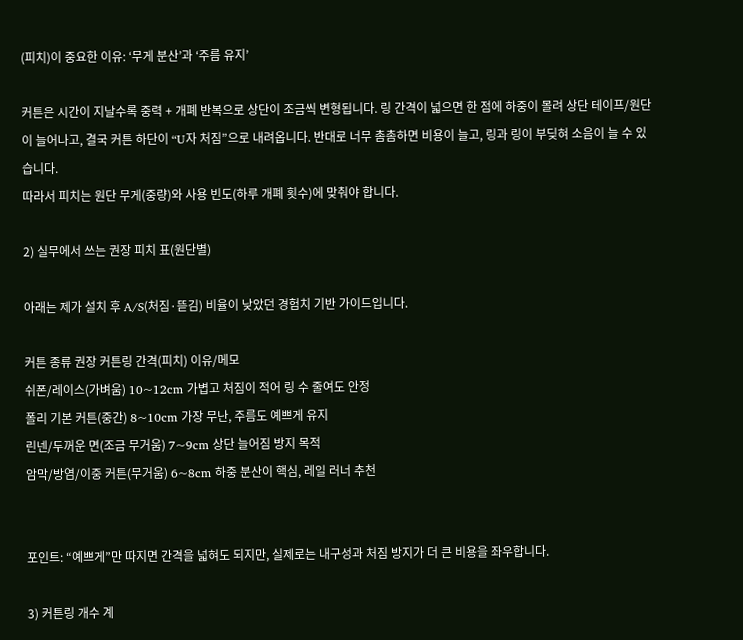(피치)이 중요한 이유: ‘무게 분산’과 ‘주름 유지’

커튼은 시간이 지날수록 중력 + 개폐 반복으로 상단이 조금씩 변형됩니다. 링 간격이 넓으면 한 점에 하중이 몰려 상단 테이프/원단이 늘어나고, 결국 커튼 하단이 “U자 처짐”으로 내려옵니다. 반대로 너무 촘촘하면 비용이 늘고, 링과 링이 부딪혀 소음이 늘 수 있습니다.
따라서 피치는 원단 무게(중량)와 사용 빈도(하루 개폐 횟수)에 맞춰야 합니다.

2) 실무에서 쓰는 권장 피치 표(원단별)

아래는 제가 설치 후 A/S(처짐·뜯김) 비율이 낮았던 경험치 기반 가이드입니다.

커튼 종류 권장 커튼링 간격(피치) 이유/메모
쉬폰/레이스(가벼움) 10~12cm 가볍고 처짐이 적어 링 수 줄여도 안정
폴리 기본 커튼(중간) 8~10cm 가장 무난, 주름도 예쁘게 유지
린넨/두꺼운 면(조금 무거움) 7~9cm 상단 늘어짐 방지 목적
암막/방염/이중 커튼(무거움) 6~8cm 하중 분산이 핵심, 레일 러너 추천


포인트: “예쁘게”만 따지면 간격을 넓혀도 되지만, 실제로는 내구성과 처짐 방지가 더 큰 비용을 좌우합니다.

3) 커튼링 개수 계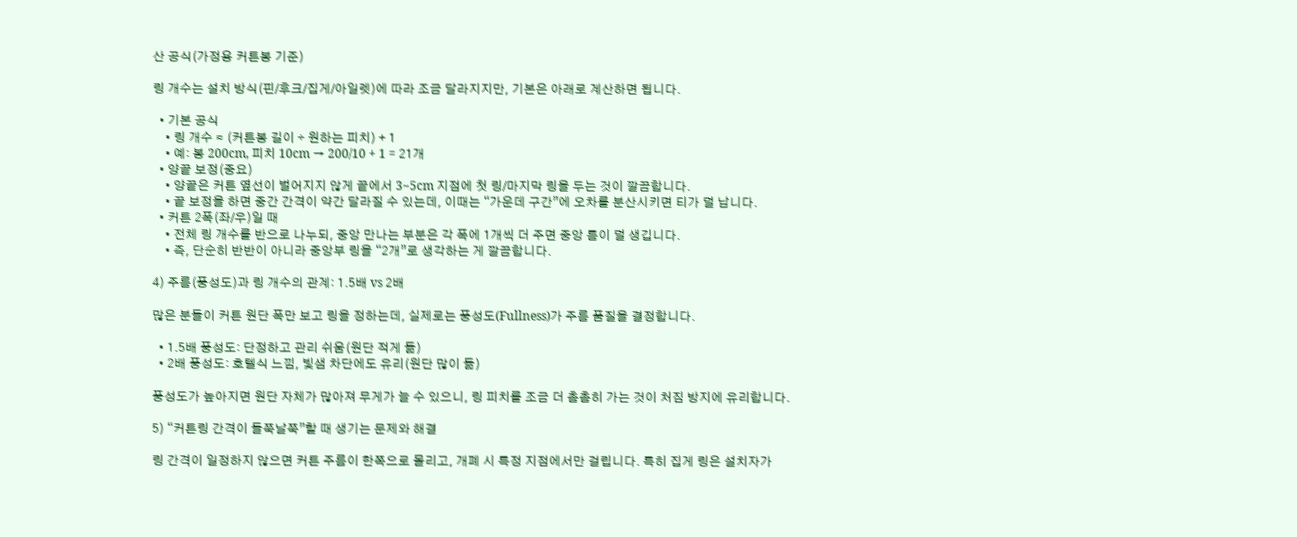산 공식(가정용 커튼봉 기준)

링 개수는 설치 방식(핀/후크/집게/아일렛)에 따라 조금 달라지지만, 기본은 아래로 계산하면 됩니다.

  • 기본 공식
    • 링 개수 ≈ (커튼봉 길이 ÷ 원하는 피치) + 1
    • 예: 봉 200cm, 피치 10cm → 200/10 + 1 = 21개
  • 양끝 보정(중요)
    • 양끝은 커튼 옆선이 벌어지지 않게 끝에서 3~5cm 지점에 첫 링/마지막 링을 두는 것이 깔끔합니다.
    • 끝 보정을 하면 중간 간격이 약간 달라질 수 있는데, 이때는 “가운데 구간”에 오차를 분산시키면 티가 덜 납니다.
  • 커튼 2폭(좌/우)일 때
    • 전체 링 개수를 반으로 나누되, 중앙 만나는 부분은 각 폭에 1개씩 더 주면 중앙 틈이 덜 생깁니다.
    • 즉, 단순히 반반이 아니라 중앙부 링을 “2개”로 생각하는 게 깔끔합니다.

4) 주름(풍성도)과 링 개수의 관계: 1.5배 vs 2배

많은 분들이 커튼 원단 폭만 보고 링을 정하는데, 실제로는 풍성도(Fullness)가 주름 품질을 결정합니다.

  • 1.5배 풍성도: 단정하고 관리 쉬움(원단 적게 듦)
  • 2배 풍성도: 호텔식 느낌, 빛샘 차단에도 유리(원단 많이 듦)

풍성도가 높아지면 원단 자체가 많아져 무게가 늘 수 있으니, 링 피치를 조금 더 촘촘히 가는 것이 처짐 방지에 유리합니다.

5) “커튼링 간격이 들쭉날쭉”할 때 생기는 문제와 해결

링 간격이 일정하지 않으면 커튼 주름이 한쪽으로 몰리고, 개폐 시 특정 지점에서만 걸립니다. 특히 집게 링은 설치자가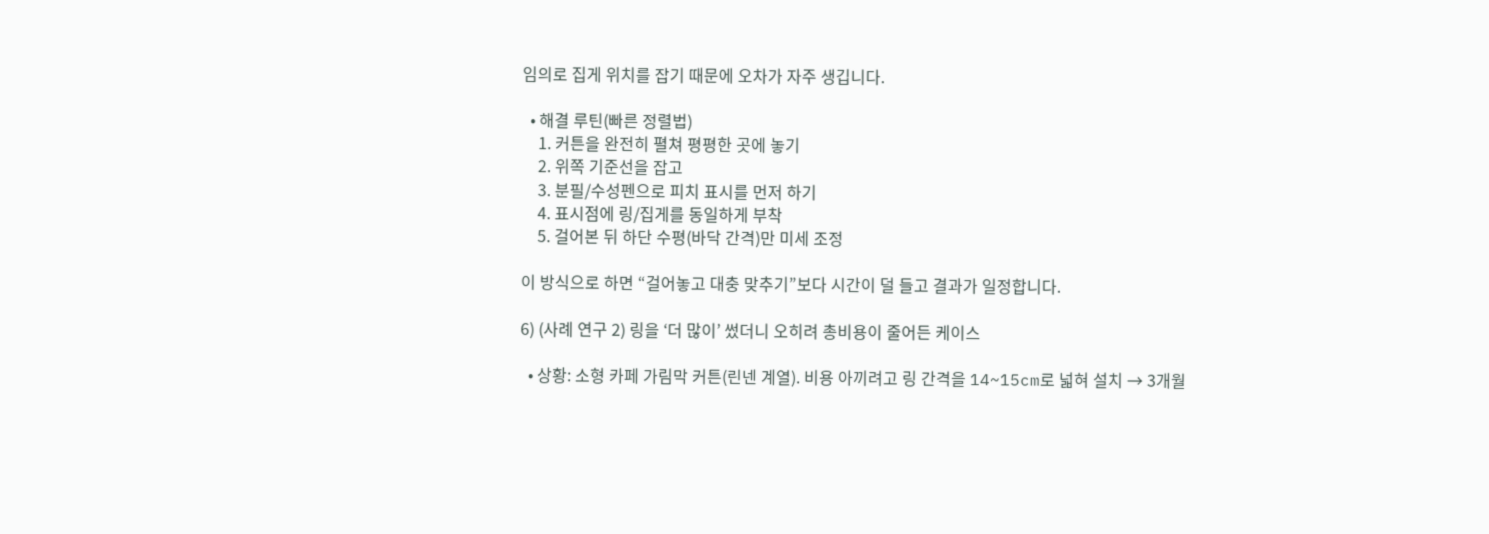임의로 집게 위치를 잡기 때문에 오차가 자주 생깁니다.

  • 해결 루틴(빠른 정렬법)
    1. 커튼을 완전히 펼쳐 평평한 곳에 놓기
    2. 위쪽 기준선을 잡고
    3. 분필/수성펜으로 피치 표시를 먼저 하기
    4. 표시점에 링/집게를 동일하게 부착
    5. 걸어본 뒤 하단 수평(바닥 간격)만 미세 조정

이 방식으로 하면 “걸어놓고 대충 맞추기”보다 시간이 덜 들고 결과가 일정합니다.

6) (사례 연구 2) 링을 ‘더 많이’ 썼더니 오히려 총비용이 줄어든 케이스

  • 상황: 소형 카페 가림막 커튼(린넨 계열). 비용 아끼려고 링 간격을 14~15cm로 넓혀 설치 → 3개월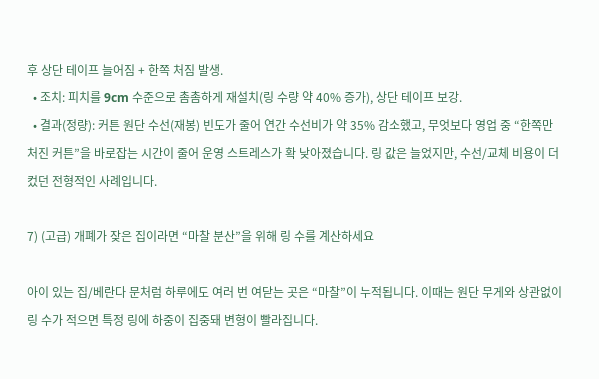후 상단 테이프 늘어짐 + 한쪽 처짐 발생.
  • 조치: 피치를 9cm 수준으로 촘촘하게 재설치(링 수량 약 40% 증가), 상단 테이프 보강.
  • 결과(정량): 커튼 원단 수선(재봉) 빈도가 줄어 연간 수선비가 약 35% 감소했고, 무엇보다 영업 중 “한쪽만 처진 커튼”을 바로잡는 시간이 줄어 운영 스트레스가 확 낮아졌습니다. 링 값은 늘었지만, 수선/교체 비용이 더 컸던 전형적인 사례입니다.

7) (고급) 개폐가 잦은 집이라면 “마찰 분산”을 위해 링 수를 계산하세요

아이 있는 집/베란다 문처럼 하루에도 여러 번 여닫는 곳은 “마찰”이 누적됩니다. 이때는 원단 무게와 상관없이 링 수가 적으면 특정 링에 하중이 집중돼 변형이 빨라집니다.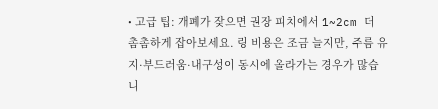• 고급 팁: 개폐가 잦으면 권장 피치에서 1~2cm 더 촘촘하게 잡아보세요. 링 비용은 조금 늘지만, 주름 유지·부드러움·내구성이 동시에 올라가는 경우가 많습니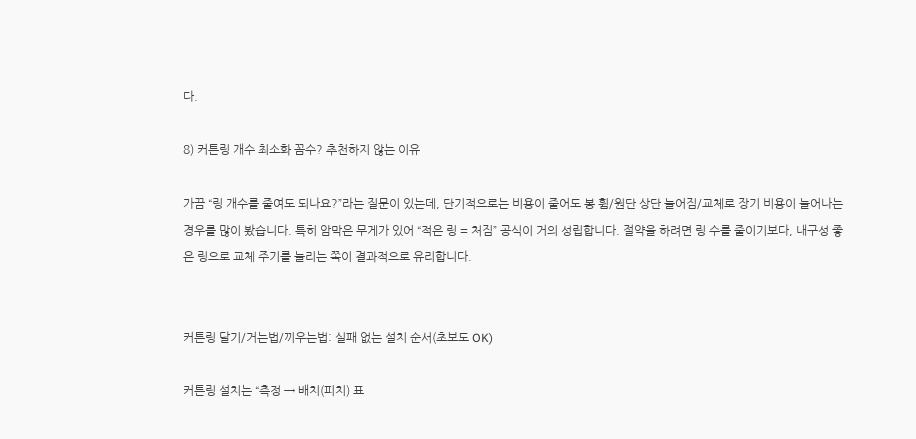다.

8) 커튼링 개수 최소화 꼼수? 추천하지 않는 이유

가끔 “링 개수를 줄여도 되나요?”라는 질문이 있는데, 단기적으로는 비용이 줄어도 봉 휨/원단 상단 늘어짐/교체로 장기 비용이 늘어나는 경우를 많이 봤습니다. 특히 암막은 무게가 있어 “적은 링 = 처짐” 공식이 거의 성립합니다. 절약을 하려면 링 수를 줄이기보다, 내구성 좋은 링으로 교체 주기를 늘리는 쪽이 결과적으로 유리합니다.


커튼링 달기/거는법/끼우는법: 실패 없는 설치 순서(초보도 OK)

커튼링 설치는 “측정 → 배치(피치) 표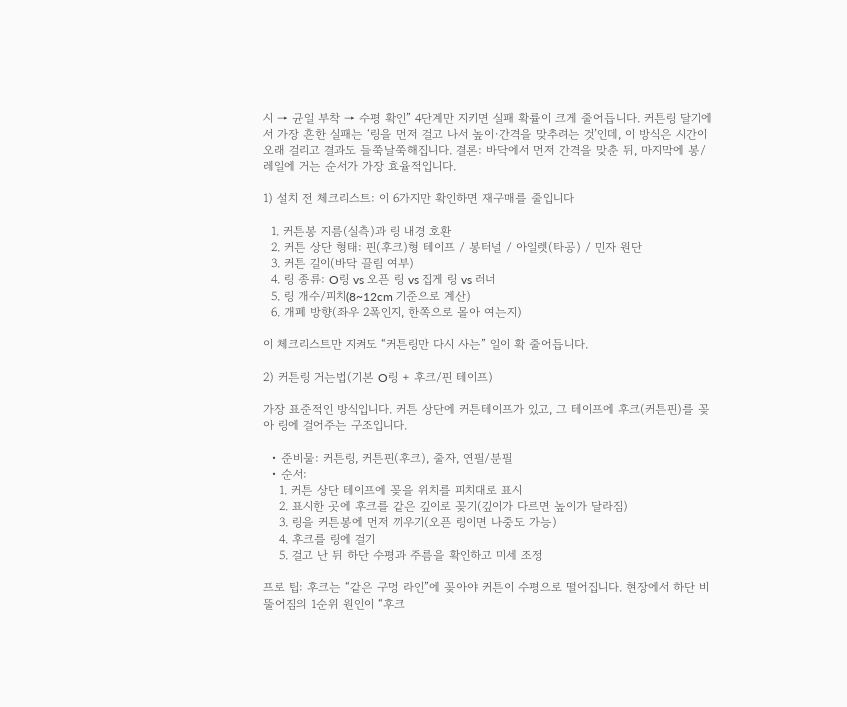시 → 균일 부착 → 수평 확인” 4단계만 지키면 실패 확률이 크게 줄어듭니다. 커튼링 달기에서 가장 흔한 실패는 ‘링을 먼저 걸고 나서 높이·간격을 맞추려는 것’인데, 이 방식은 시간이 오래 걸리고 결과도 들쭉날쭉해집니다. 결론: 바닥에서 먼저 간격을 맞춘 뒤, 마지막에 봉/레일에 거는 순서가 가장 효율적입니다.

1) 설치 전 체크리스트: 이 6가지만 확인하면 재구매를 줄입니다

  1. 커튼봉 지름(실측)과 링 내경 호환
  2. 커튼 상단 형태: 핀(후크)형 테이프 / 봉터널 / 아일렛(타공) / 민자 원단
  3. 커튼 길이(바닥 끌림 여부)
  4. 링 종류: O링 vs 오픈 링 vs 집게 링 vs 러너
  5. 링 개수/피치(8~12cm 기준으로 계산)
  6. 개폐 방향(좌우 2폭인지, 한쪽으로 몰아 여는지)

이 체크리스트만 지켜도 “커튼링만 다시 사는” 일이 확 줄어듭니다.

2) 커튼링 거는법(기본 O링 + 후크/핀 테이프)

가장 표준적인 방식입니다. 커튼 상단에 커튼테이프가 있고, 그 테이프에 후크(커튼핀)를 꽂아 링에 걸어주는 구조입니다.

  • 준비물: 커튼링, 커튼핀(후크), 줄자, 연필/분필
  • 순서:
    1. 커튼 상단 테이프에 꽂을 위치를 피치대로 표시
    2. 표시한 곳에 후크를 같은 깊이로 꽂기(깊이가 다르면 높이가 달라짐)
    3. 링을 커튼봉에 먼저 끼우기(오픈 링이면 나중도 가능)
    4. 후크를 링에 걸기
    5. 걸고 난 뒤 하단 수평과 주름을 확인하고 미세 조정

프로 팁: 후크는 “같은 구멍 라인”에 꽂아야 커튼이 수평으로 떨어집니다. 현장에서 하단 비뚤어짐의 1순위 원인이 “후크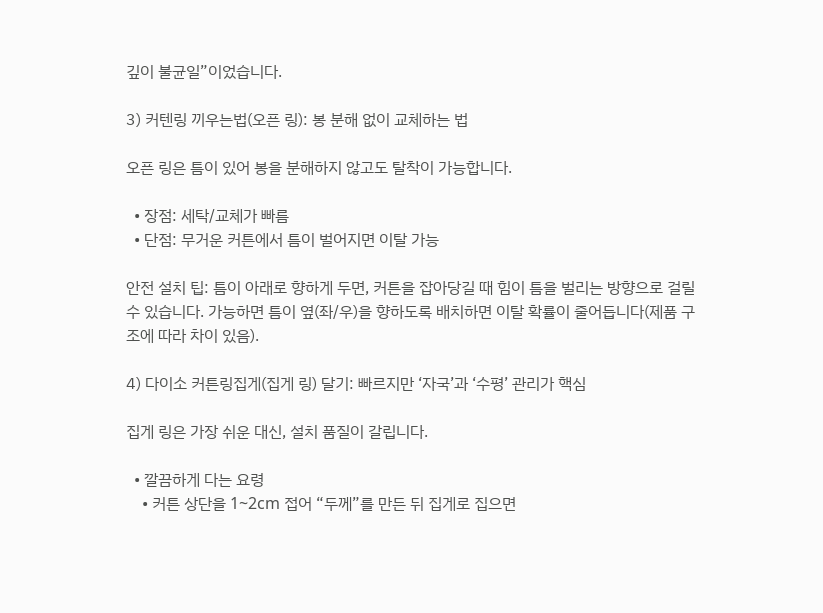깊이 불균일”이었습니다.

3) 커텐링 끼우는법(오픈 링): 봉 분해 없이 교체하는 법

오픈 링은 틈이 있어 봉을 분해하지 않고도 탈착이 가능합니다.

  • 장점: 세탁/교체가 빠름
  • 단점: 무거운 커튼에서 틈이 벌어지면 이탈 가능

안전 설치 팁: 틈이 아래로 향하게 두면, 커튼을 잡아당길 때 힘이 틈을 벌리는 방향으로 걸릴 수 있습니다. 가능하면 틈이 옆(좌/우)을 향하도록 배치하면 이탈 확률이 줄어듭니다(제품 구조에 따라 차이 있음).

4) 다이소 커튼링집게(집게 링) 달기: 빠르지만 ‘자국’과 ‘수평’ 관리가 핵심

집게 링은 가장 쉬운 대신, 설치 품질이 갈립니다.

  • 깔끔하게 다는 요령
    • 커튼 상단을 1~2cm 접어 “두께”를 만든 뒤 집게로 집으면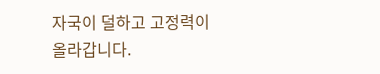자국이 덜하고 고정력이 올라갑니다.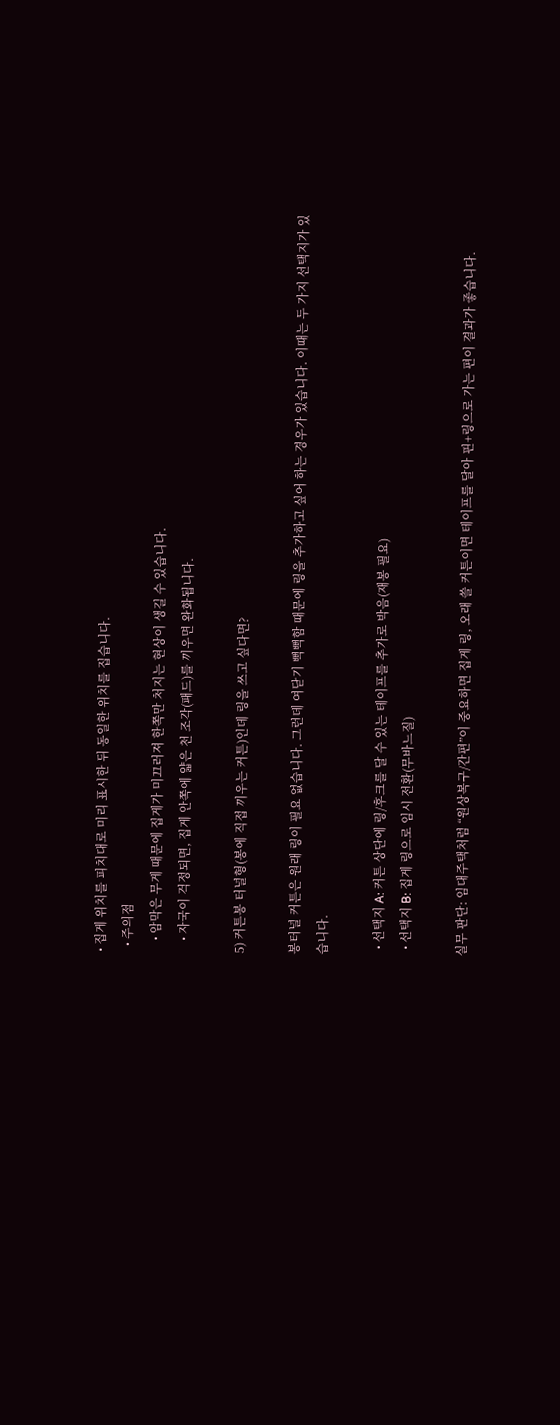• 집게 위치를 피치대로 미리 표시한 뒤 동일한 위치를 집습니다.
  • 주의점
    • 암막은 무게 때문에 집게가 미끄러져 한쪽만 처지는 현상이 생길 수 있습니다.
    • 자국이 걱정되면, 집게 안쪽에 얇은 천 조각(패드)를 끼우면 완화됩니다.

5) 커튼봉 터널형(봉에 직접 끼우는 커튼)인데 링을 쓰고 싶다면?

봉터널 커튼은 원래 링이 필요 없습니다. 그런데 여닫기 뻑뻑함 때문에 링을 추가하고 싶어 하는 경우가 있습니다. 이때는 두 가지 선택지가 있습니다.

  • 선택지 A: 커튼 상단에 링/후크를 달 수 있는 테이프를 추가로 박음(재봉 필요)
  • 선택지 B: 집게 링으로 임시 전환(무바느질)

실무 판단: 임대주택처럼 “원상복구/간편”이 중요하면 집게 링, 오래 쓸 커튼이면 테이프를 달아 핀+링으로 가는 편이 결과가 좋습니다.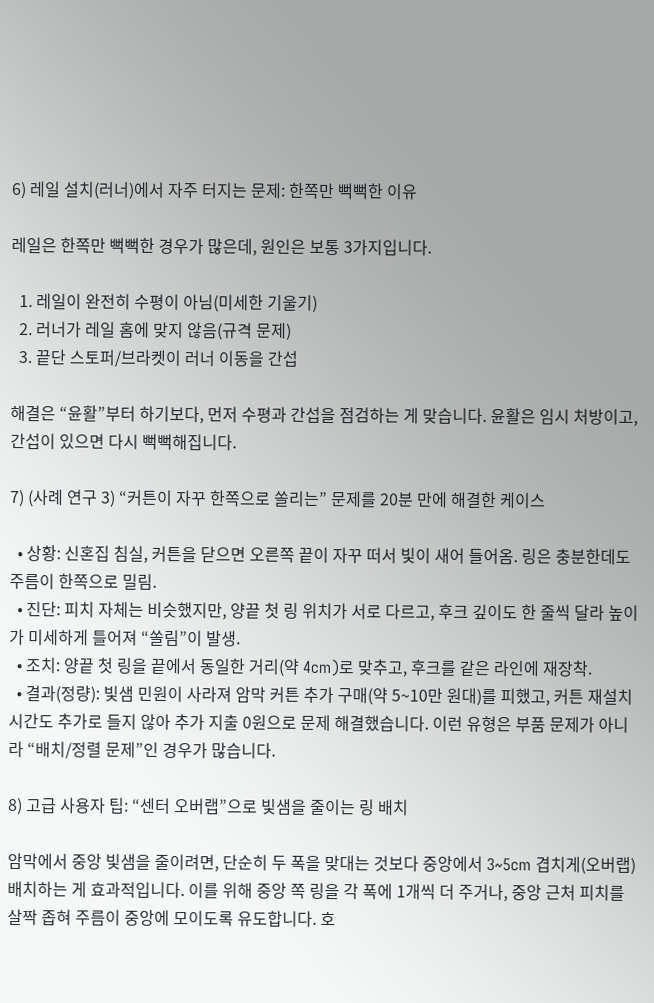6) 레일 설치(러너)에서 자주 터지는 문제: 한쪽만 뻑뻑한 이유

레일은 한쪽만 뻑뻑한 경우가 많은데, 원인은 보통 3가지입니다.

  1. 레일이 완전히 수평이 아님(미세한 기울기)
  2. 러너가 레일 홈에 맞지 않음(규격 문제)
  3. 끝단 스토퍼/브라켓이 러너 이동을 간섭

해결은 “윤활”부터 하기보다, 먼저 수평과 간섭을 점검하는 게 맞습니다. 윤활은 임시 처방이고, 간섭이 있으면 다시 뻑뻑해집니다.

7) (사례 연구 3) “커튼이 자꾸 한쪽으로 쏠리는” 문제를 20분 만에 해결한 케이스

  • 상황: 신혼집 침실, 커튼을 닫으면 오른쪽 끝이 자꾸 떠서 빛이 새어 들어옴. 링은 충분한데도 주름이 한쪽으로 밀림.
  • 진단: 피치 자체는 비슷했지만, 양끝 첫 링 위치가 서로 다르고, 후크 깊이도 한 줄씩 달라 높이가 미세하게 틀어져 “쏠림”이 발생.
  • 조치: 양끝 첫 링을 끝에서 동일한 거리(약 4cm)로 맞추고, 후크를 같은 라인에 재장착.
  • 결과(정량): 빛샘 민원이 사라져 암막 커튼 추가 구매(약 5~10만 원대)를 피했고, 커튼 재설치 시간도 추가로 들지 않아 추가 지출 0원으로 문제 해결했습니다. 이런 유형은 부품 문제가 아니라 “배치/정렬 문제”인 경우가 많습니다.

8) 고급 사용자 팁: “센터 오버랩”으로 빛샘을 줄이는 링 배치

암막에서 중앙 빛샘을 줄이려면, 단순히 두 폭을 맞대는 것보다 중앙에서 3~5cm 겹치게(오버랩) 배치하는 게 효과적입니다. 이를 위해 중앙 쪽 링을 각 폭에 1개씩 더 주거나, 중앙 근처 피치를 살짝 좁혀 주름이 중앙에 모이도록 유도합니다. 호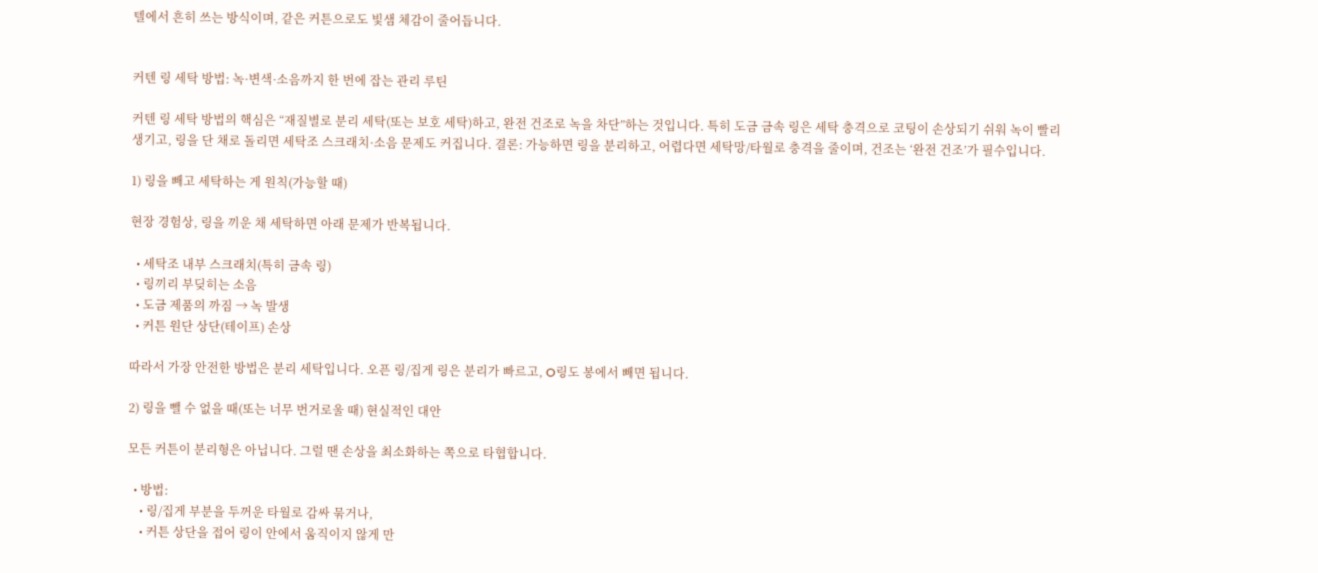텔에서 흔히 쓰는 방식이며, 같은 커튼으로도 빛샘 체감이 줄어듭니다.


커텐 링 세탁 방법: 녹·변색·소음까지 한 번에 잡는 관리 루틴

커텐 링 세탁 방법의 핵심은 “재질별로 분리 세탁(또는 보호 세탁)하고, 완전 건조로 녹을 차단”하는 것입니다. 특히 도금 금속 링은 세탁 충격으로 코팅이 손상되기 쉬워 녹이 빨리 생기고, 링을 단 채로 돌리면 세탁조 스크래치·소음 문제도 커집니다. 결론: 가능하면 링을 분리하고, 어렵다면 세탁망/타월로 충격을 줄이며, 건조는 ‘완전 건조’가 필수입니다.

1) 링을 빼고 세탁하는 게 원칙(가능할 때)

현장 경험상, 링을 끼운 채 세탁하면 아래 문제가 반복됩니다.

  • 세탁조 내부 스크래치(특히 금속 링)
  • 링끼리 부딪히는 소음
  • 도금 제품의 까짐 → 녹 발생
  • 커튼 원단 상단(테이프) 손상

따라서 가장 안전한 방법은 분리 세탁입니다. 오픈 링/집게 링은 분리가 빠르고, O링도 봉에서 빼면 됩니다.

2) 링을 뺄 수 없을 때(또는 너무 번거로울 때) 현실적인 대안

모든 커튼이 분리형은 아닙니다. 그럴 땐 손상을 최소화하는 쪽으로 타협합니다.

  • 방법:
    • 링/집게 부분을 두꺼운 타월로 감싸 묶거나,
    • 커튼 상단을 접어 링이 안에서 움직이지 않게 만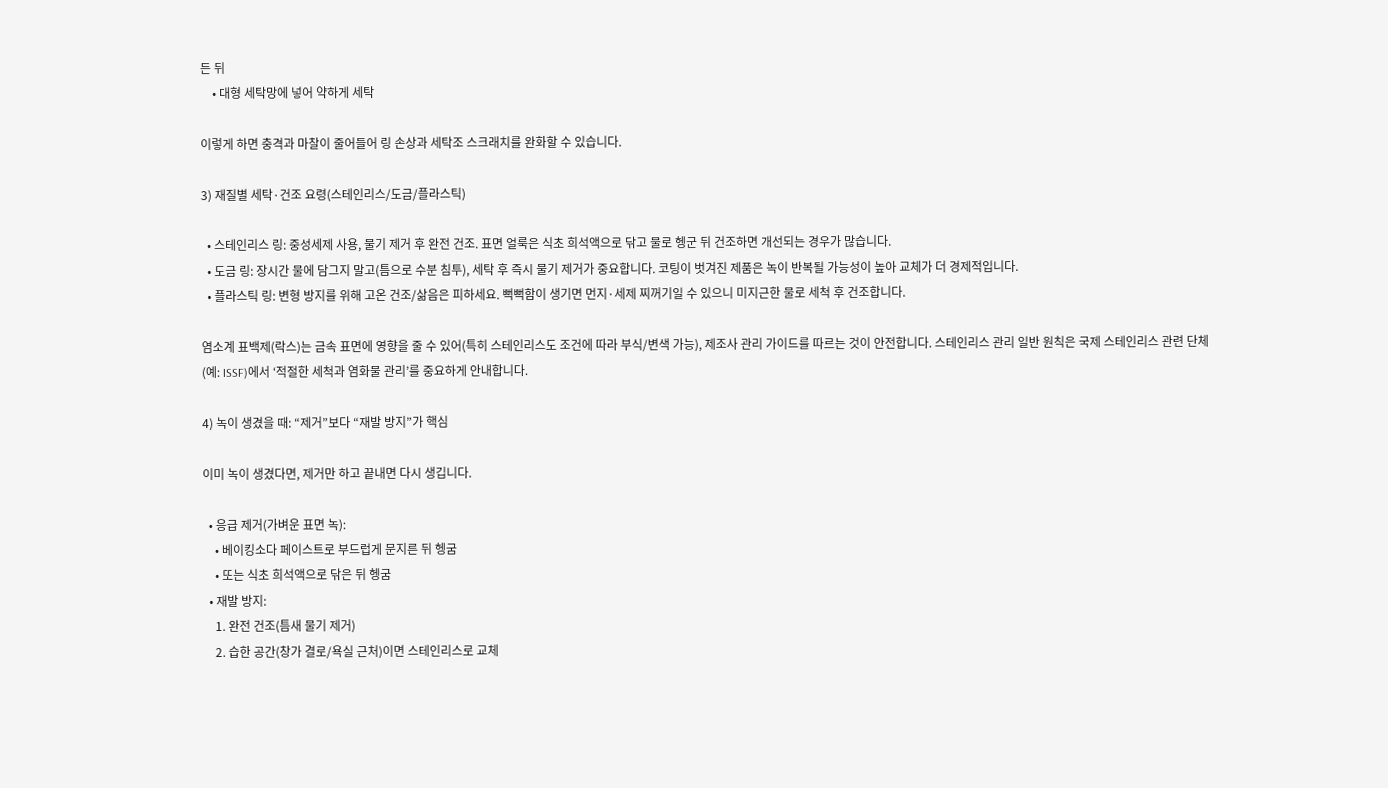든 뒤
    • 대형 세탁망에 넣어 약하게 세탁

이렇게 하면 충격과 마찰이 줄어들어 링 손상과 세탁조 스크래치를 완화할 수 있습니다.

3) 재질별 세탁·건조 요령(스테인리스/도금/플라스틱)

  • 스테인리스 링: 중성세제 사용, 물기 제거 후 완전 건조. 표면 얼룩은 식초 희석액으로 닦고 물로 헹군 뒤 건조하면 개선되는 경우가 많습니다.
  • 도금 링: 장시간 물에 담그지 말고(틈으로 수분 침투), 세탁 후 즉시 물기 제거가 중요합니다. 코팅이 벗겨진 제품은 녹이 반복될 가능성이 높아 교체가 더 경제적입니다.
  • 플라스틱 링: 변형 방지를 위해 고온 건조/삶음은 피하세요. 뻑뻑함이 생기면 먼지·세제 찌꺼기일 수 있으니 미지근한 물로 세척 후 건조합니다.

염소계 표백제(락스)는 금속 표면에 영향을 줄 수 있어(특히 스테인리스도 조건에 따라 부식/변색 가능), 제조사 관리 가이드를 따르는 것이 안전합니다. 스테인리스 관리 일반 원칙은 국제 스테인리스 관련 단체(예: ISSF)에서 ‘적절한 세척과 염화물 관리’를 중요하게 안내합니다.

4) 녹이 생겼을 때: “제거”보다 “재발 방지”가 핵심

이미 녹이 생겼다면, 제거만 하고 끝내면 다시 생깁니다.

  • 응급 제거(가벼운 표면 녹):
    • 베이킹소다 페이스트로 부드럽게 문지른 뒤 헹굼
    • 또는 식초 희석액으로 닦은 뒤 헹굼
  • 재발 방지:
    1. 완전 건조(틈새 물기 제거)
    2. 습한 공간(창가 결로/욕실 근처)이면 스테인리스로 교체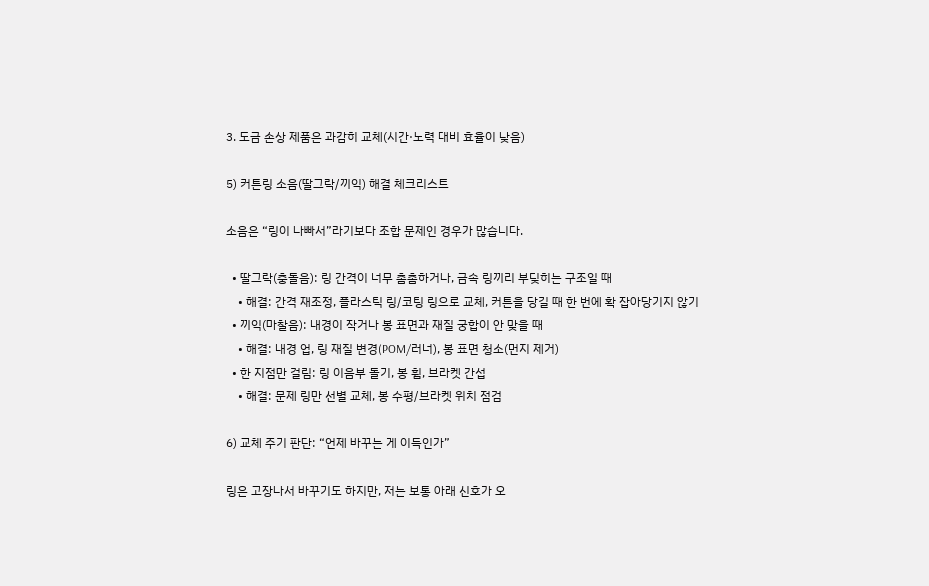3. 도금 손상 제품은 과감히 교체(시간·노력 대비 효율이 낮음)

5) 커튼링 소음(딸그락/끼익) 해결 체크리스트

소음은 “링이 나빠서”라기보다 조합 문제인 경우가 많습니다.

  • 딸그락(충돌음): 링 간격이 너무 촘촘하거나, 금속 링끼리 부딪히는 구조일 때
    • 해결: 간격 재조정, 플라스틱 링/코팅 링으로 교체, 커튼을 당길 때 한 번에 확 잡아당기지 않기
  • 끼익(마찰음): 내경이 작거나 봉 표면과 재질 궁합이 안 맞을 때
    • 해결: 내경 업, 링 재질 변경(POM/러너), 봉 표면 청소(먼지 제거)
  • 한 지점만 걸림: 링 이음부 돌기, 봉 휨, 브라켓 간섭
    • 해결: 문제 링만 선별 교체, 봉 수평/브라켓 위치 점검

6) 교체 주기 판단: “언제 바꾸는 게 이득인가”

링은 고장나서 바꾸기도 하지만, 저는 보통 아래 신호가 오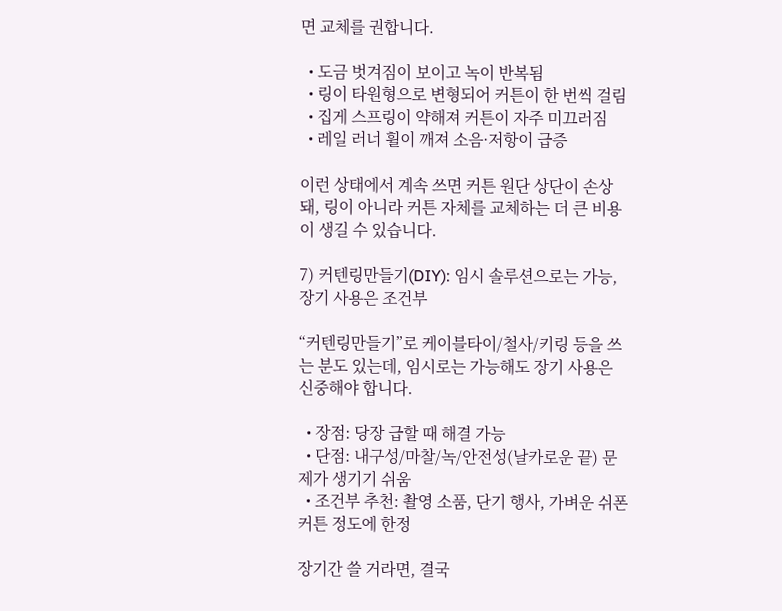면 교체를 권합니다.

  • 도금 벗겨짐이 보이고 녹이 반복됨
  • 링이 타원형으로 변형되어 커튼이 한 번씩 걸림
  • 집게 스프링이 약해져 커튼이 자주 미끄러짐
  • 레일 러너 휠이 깨져 소음·저항이 급증

이런 상태에서 계속 쓰면 커튼 원단 상단이 손상돼, 링이 아니라 커튼 자체를 교체하는 더 큰 비용이 생길 수 있습니다.

7) 커텐링만들기(DIY): 임시 솔루션으로는 가능, 장기 사용은 조건부

“커텐링만들기”로 케이블타이/철사/키링 등을 쓰는 분도 있는데, 임시로는 가능해도 장기 사용은 신중해야 합니다.

  • 장점: 당장 급할 때 해결 가능
  • 단점: 내구성/마찰/녹/안전성(날카로운 끝) 문제가 생기기 쉬움
  • 조건부 추천: 촬영 소품, 단기 행사, 가벼운 쉬폰 커튼 정도에 한정

장기간 쓸 거라면, 결국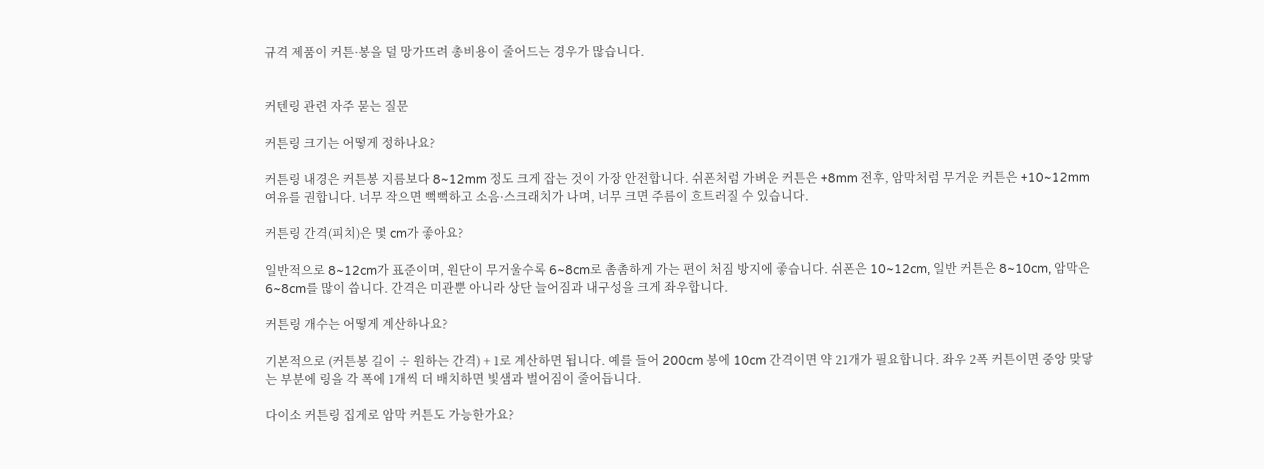규격 제품이 커튼·봉을 덜 망가뜨려 총비용이 줄어드는 경우가 많습니다.


커텐링 관련 자주 묻는 질문

커튼링 크기는 어떻게 정하나요?

커튼링 내경은 커튼봉 지름보다 8~12mm 정도 크게 잡는 것이 가장 안전합니다. 쉬폰처럼 가벼운 커튼은 +8mm 전후, 암막처럼 무거운 커튼은 +10~12mm 여유를 권합니다. 너무 작으면 뻑뻑하고 소음·스크래치가 나며, 너무 크면 주름이 흐트러질 수 있습니다.

커튼링 간격(피치)은 몇 cm가 좋아요?

일반적으로 8~12cm가 표준이며, 원단이 무거울수록 6~8cm로 촘촘하게 가는 편이 처짐 방지에 좋습니다. 쉬폰은 10~12cm, 일반 커튼은 8~10cm, 암막은 6~8cm를 많이 씁니다. 간격은 미관뿐 아니라 상단 늘어짐과 내구성을 크게 좌우합니다.

커튼링 개수는 어떻게 계산하나요?

기본적으로 (커튼봉 길이 ÷ 원하는 간격) + 1로 계산하면 됩니다. 예를 들어 200cm 봉에 10cm 간격이면 약 21개가 필요합니다. 좌우 2폭 커튼이면 중앙 맞닿는 부분에 링을 각 폭에 1개씩 더 배치하면 빛샘과 벌어짐이 줄어듭니다.

다이소 커튼링 집게로 암막 커튼도 가능한가요?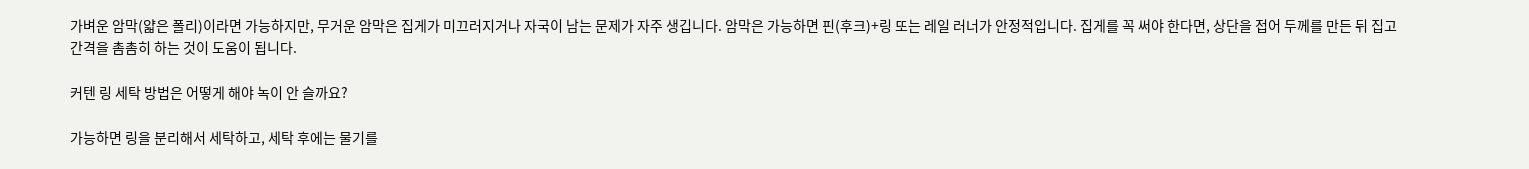가벼운 암막(얇은 폴리)이라면 가능하지만, 무거운 암막은 집게가 미끄러지거나 자국이 남는 문제가 자주 생깁니다. 암막은 가능하면 핀(후크)+링 또는 레일 러너가 안정적입니다. 집게를 꼭 써야 한다면, 상단을 접어 두께를 만든 뒤 집고 간격을 촘촘히 하는 것이 도움이 됩니다.

커텐 링 세탁 방법은 어떻게 해야 녹이 안 슬까요?

가능하면 링을 분리해서 세탁하고, 세탁 후에는 물기를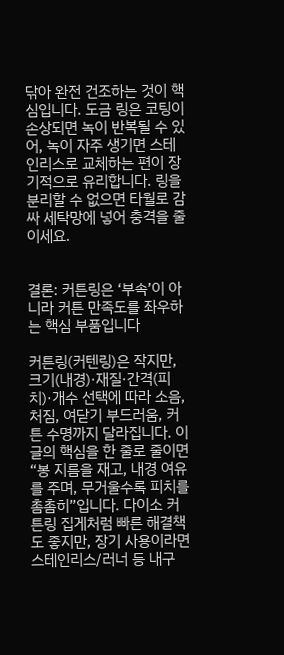닦아 완전 건조하는 것이 핵심입니다. 도금 링은 코팅이 손상되면 녹이 반복될 수 있어, 녹이 자주 생기면 스테인리스로 교체하는 편이 장기적으로 유리합니다. 링을 분리할 수 없으면 타월로 감싸 세탁망에 넣어 충격을 줄이세요.


결론: 커튼링은 ‘부속’이 아니라 커튼 만족도를 좌우하는 핵심 부품입니다

커튼링(커텐링)은 작지만, 크기(내경)·재질·간격(피치)·개수 선택에 따라 소음, 처짐, 여닫기 부드러움, 커튼 수명까지 달라집니다. 이 글의 핵심을 한 줄로 줄이면 “봉 지름을 재고, 내경 여유를 주며, 무거울수록 피치를 촘촘히”입니다. 다이소 커튼링 집게처럼 빠른 해결책도 좋지만, 장기 사용이라면 스테인리스/러너 등 내구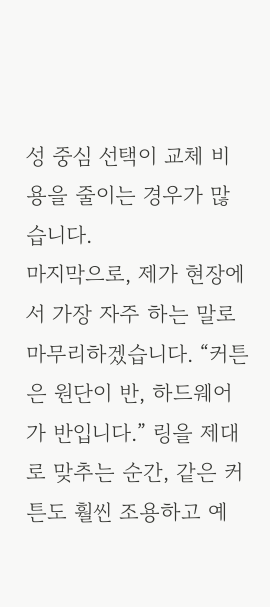성 중심 선택이 교체 비용을 줄이는 경우가 많습니다.
마지막으로, 제가 현장에서 가장 자주 하는 말로 마무리하겠습니다. “커튼은 원단이 반, 하드웨어가 반입니다.” 링을 제대로 맞추는 순간, 같은 커튼도 훨씬 조용하고 예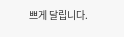쁘게 달립니다.